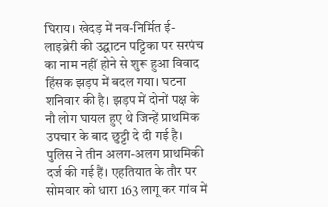घिराय। खेदड़ में नव-निर्मित ई-लाइब्रेरी की उद्घाटन पट्टिका पर सरपंच का नाम नहीं होने से शुरू हुआ विवाद हिंसक झड़प में बदल गया। घटना शनिवार की है। झड़प में दोनों पक्ष के नौ लोग घायल हुए थे जिन्हें प्राथमिक उपचार के बाद छुट्टी दे दी गई है। पुलिस ने तीन अलग-अलग प्राथमिकी दर्ज की गई हैं। एहतियात के तौर पर सोमवार को धारा 163 लागू कर गांव में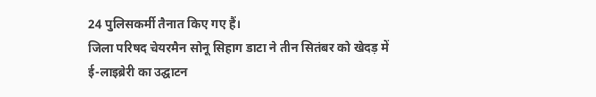24 पुलिसकर्मी तैनात किए गए हैं।
जिला परिषद चेयरमैन सोनू सिहाग डाटा ने तीन सितंबर को खेदड़ में ई-लाइब्रेरी का उद्घाटन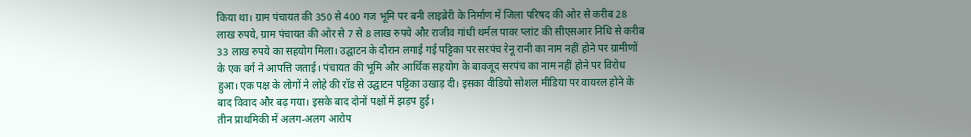किया था। ग्राम पंचायत की 350 से 400 गज भूमि पर बनी लाइब्रेरी के निर्माण में जिला परिषद की ओर से करीब 28 लाख रुपये, ग्राम पंचायत की ओर से 7 से 8 लाख रुपये और राजीव गांधी थर्मल पावर प्लांट की सीएसआर निधि से करीब 33 लाख रुपये का सहयोग मिला। उद्घाटन के दौरान लगाई गई पट्टिका पर सरपंच रेनू रानी का नाम नहीं होने पर ग्रामीणों के एक वर्ग ने आपत्ति जताई। पंचायत की भूमि और आर्थिक सहयोग के बावजूद सरपंच का नाम नहीं होने पर विरोध हुआ। एक पक्ष के लोगों ने लोहे की रॉड से उद्घाटन पट्टिका उखाड़ दी। इसका वीडियो सोशल मीडिया पर वायरल होने के बाद विवाद और बढ़ गया। इसके बाद दोनों पक्षों में झड़प हुई।
तीन प्राथमिकी में अलग-अलग आरोप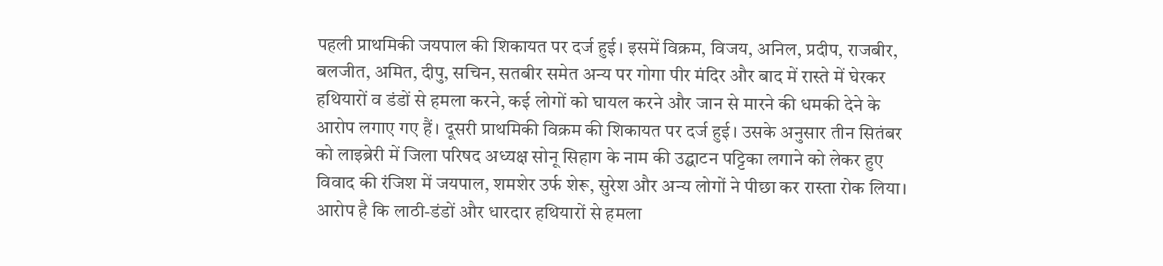पहली प्राथमिकी जयपाल की शिकायत पर दर्ज हुई। इसमें विक्रम, विजय, अनिल, प्रदीप, राजबीर, बलजीत, अमित, दीपु, सचिन, सतबीर समेत अन्य पर गोगा पीर मंदिर और बाद में रास्ते में घेरकर हथियारों व डंडों से हमला करने, कई लोगों को घायल करने और जान से मारने की धमकी देने के आरोप लगाए गए हैं। दूसरी प्राथमिकी विक्रम की शिकायत पर दर्ज हुई। उसके अनुसार तीन सितंबर को लाइब्रेरी में जिला परिषद अध्यक्ष सोनू सिहाग के नाम की उद्घाटन पट्टिका लगाने को लेकर हुए विवाद की रंजिश में जयपाल, शमशेर उर्फ शेरू, सुरेश और अन्य लोगों ने पीछा कर रास्ता रोक लिया। आरोप है कि लाठी-डंडों और धारदार हथियारों से हमला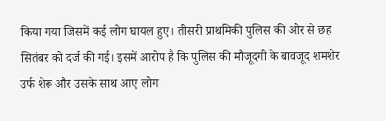किया गया जिसमें कई लोग घायल हुए। तीसरी प्राथमिकी पुलिस की ओर से छह सितंबर को दर्ज की गई। इसमें आरोप है कि पुलिस की मौजूदगी के बावजूद शमशेर उर्फ शेरू और उसके साथ आए लोग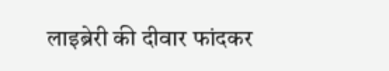लाइब्रेरी की दीवार फांदकर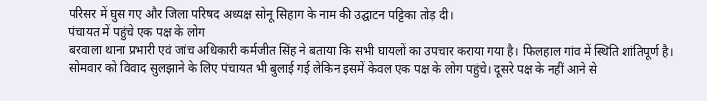परिसर में घुस गए और जिला परिषद अध्यक्ष सोनू सिहाग के नाम की उद्घाटन पट्टिका तोड़ दी।
पंचायत में पहुंचे एक पक्ष के लोग
बरवाला थाना प्रभारी एवं जांच अधिकारी कर्मजीत सिंह ने बताया कि सभी घायलों का उपचार कराया गया है। फिलहाल गांव में स्थिति शांतिपूर्ण है। सोमवार को विवाद सुलझाने के लिए पंचायत भी बुलाई गई लेकिन इसमें केवल एक पक्ष के लोग पहुंचे। दूसरे पक्ष के नहीं आने से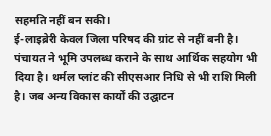सहमति नहीं बन सकी।
ई-लाइब्रेरी केवल जिला परिषद की ग्रांट से नहीं बनी है। पंचायत ने भूमि उपलब्ध कराने के साथ आर्थिक सहयोग भी दिया है। थर्मल प्लांट की सीएसआर निधि से भी राशि मिली है। जब अन्य विकास कार्यों की उद्घाटन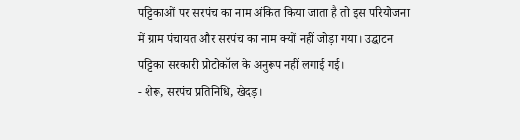पट्टिकाओं पर सरपंच का नाम अंकित किया जाता है तो इस परियोजना में ग्राम पंचायत और सरपंच का नाम क्यों नहीं जोड़ा गया। उद्घाटन पट्टिका सरकारी प्रोटोकॉल के अनुरूप नहीं लगाई गई।
- शेरू, सरपंच प्रतिनिधि, खेदड़।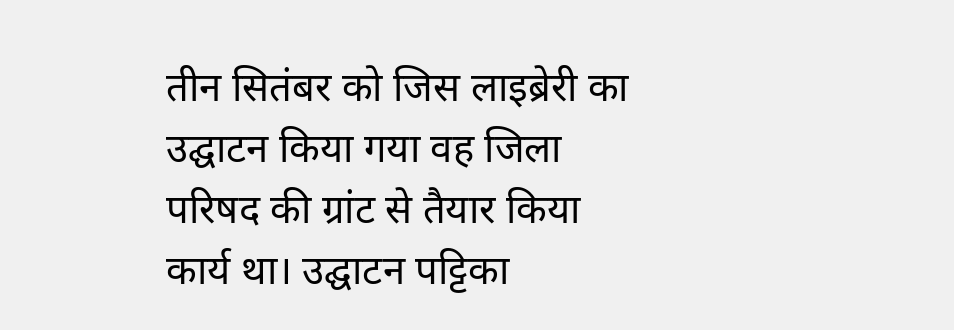तीन सितंबर को जिस लाइब्रेरी का उद्घाटन किया गया वह जिला परिषद की ग्रांट से तैयार किया कार्य था। उद्घाटन पट्टिका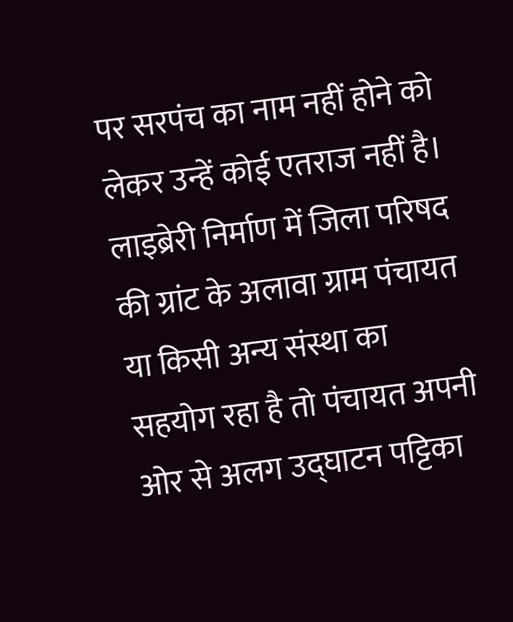पर सरपंच का नाम नहीं होने को लेकर उन्हें कोई एतराज नहीं है। लाइब्रेरी निर्माण में जिला परिषद की ग्रांट के अलावा ग्राम पंचायत या किसी अन्य संस्था का सहयोग रहा है तो पंचायत अपनी ओर से अलग उद्घाटन पट्टिका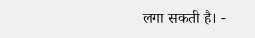लगा सकती है। -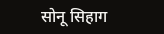सोनू सिहाग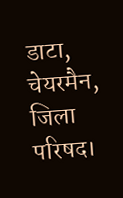डाटा, चेयरमैन, जिला परिषद।